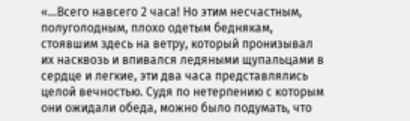«...Всего навсего 2 часа! Но этим несчастным, полуголодным, плохо одетым беднякам, стоявшим здесь на ветру, который пронизывал их насквозь и впивался ледяными щупальцами в сердце и легкие, эти два часа представлялись целой вечностью. Судя по нетерпению с которым они ожидали обеда, можно было подумать, что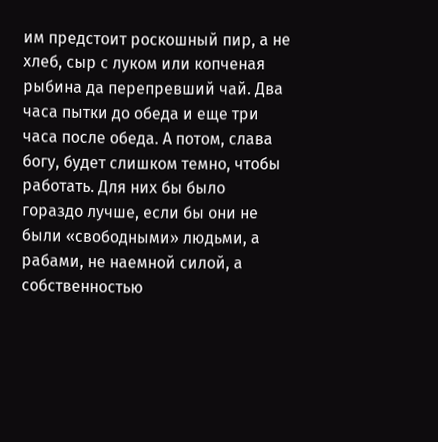им предстоит роскошный пир, а не хлеб, сыр с луком или копченая рыбина да перепревший чай. Два часа пытки до обеда и еще три часа после обеда. А потом, слава богу, будет слишком темно, чтобы работать. Для них бы было гораздо лучше, если бы они не были «свободными» людьми, а рабами, не наемной силой, а собственностью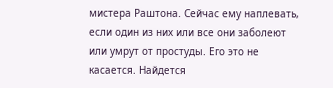мистера Раштона. Сейчас ему наплевать, если один из них или все они заболеют или умрут от простуды. Его это не касается. Найдется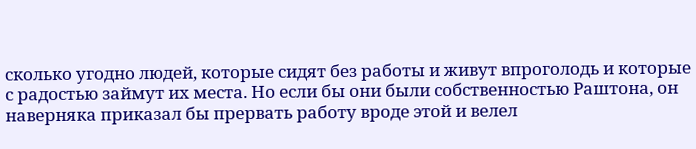сколько угодно людей, которые сидят без работы и живут впроголодь и которые с радостью займут их места. Но если бы они были собственностью Раштона, он наверняка приказал бы прервать работу вроде этой и велел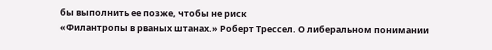бы выполнить ее позже, чтобы не риск
«Филантропы в рваных штанах.» Роберт Трессел. О либеральном понимании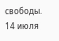свободы.
14 июля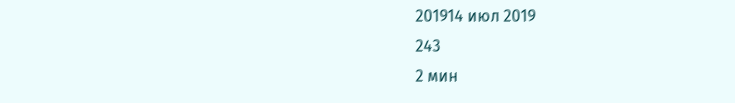201914 июл 2019
243
2 мин